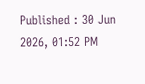Published : 30 Jun 2026, 01:52 PM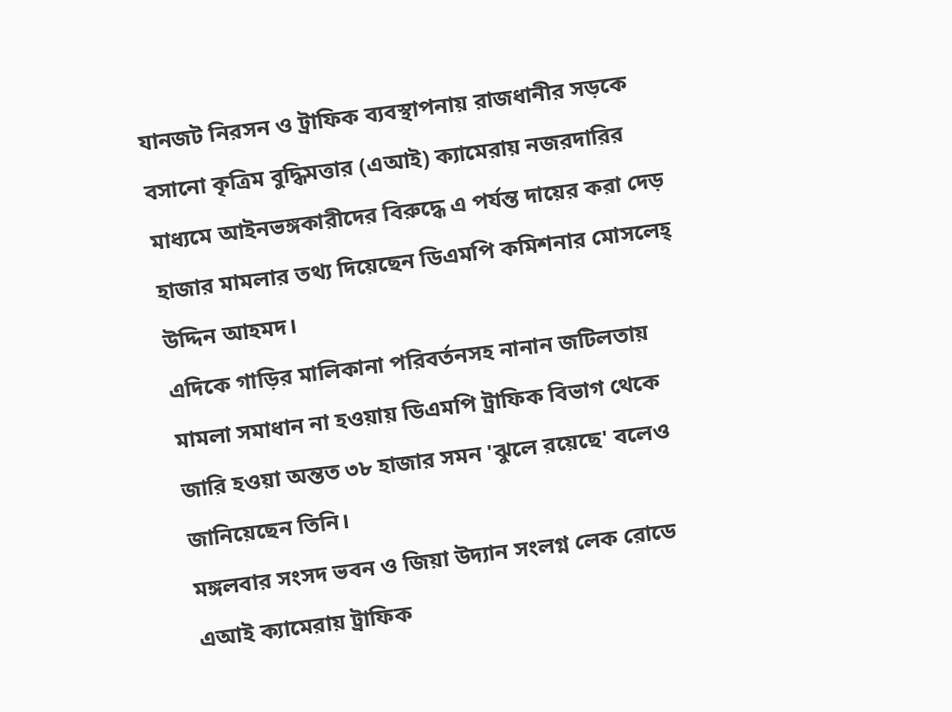যানজট নিরসন ও ট্রাফিক ব্যবস্থাপনায় রাজধানীর সড়কে বসানো কৃত্রিম বুদ্ধিমত্তার (এআই) ক্যামেরায় নজরদারির মাধ্যমে আইনভঙ্গকারীদের বিরুদ্ধে এ পর্যন্ত দায়ের করা দেড় হাজার মামলার তথ্য দিয়েছেন ডিএমপি কমিশনার মোসলেহ্ উদ্দিন আহমদ।
এদিকে গাড়ির মালিকানা পরিবর্তনসহ নানান জটিলতায় মামলা সমাধান না হওয়ায় ডিএমপি ট্রাফিক বিভাগ থেকে জারি হওয়া অন্তত ৩৮ হাজার সমন 'ঝুলে রয়েছে' বলেও জানিয়েছেন তিনি।
মঙ্গলবার সংসদ ভবন ও জিয়া উদ্যান সংলগ্ন লেক রোডে এআই ক্যামেরায় ট্রাফিক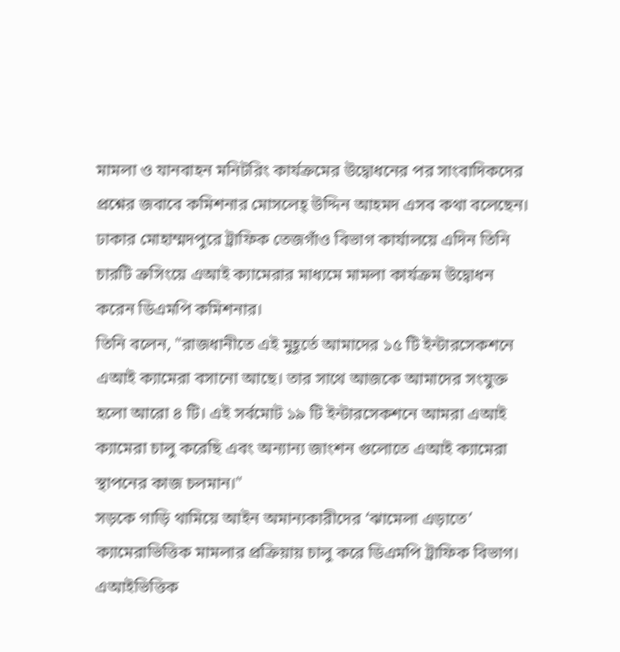মামলা ও যানবাহন মনিটরিং কার্যক্রমের উদ্বোধনের পর সাংবাদিকদের প্রশ্নের জবাবে কমিশনার মোসলেহ্ উদ্দিন আহমদ এসব কথা বলেছেন।
ঢাকার মোহাম্মদপুরে ট্রাফিক তেজগাঁও বিভাগ কার্যালয়ে এদিন তিনি চারটি ক্রসিংয়ে এআই ক্যামেরার মাধ্যমে মামলা কার্যক্রম উদ্বোধন করেন ডিএমপি কমিশনার।
তিনি বলেন, "রাজধানীতে এই মুহূর্তে আমাদের ১৫ টি ইন্টারসেকশনে এআই ক্যামেরা বসানো আছে। তার সাথে আজকে আমাদের সংযুক্ত হলো আরো ৪ টি। এই সর্বমোট ১৯ টি ইন্টারসেকশনে আমরা এআই ক্যামেরা চালু করেছি এবং অন্যান্য জাংশন গুলোতে এআই ক্যামেরা স্থাপনের কাজ চলমান।"
সড়কে গাড়ি থামিয়ে আইন অমান্যকারীদের ‘ঝামেলা এড়াতে’ ক্যামেরাভিত্তিক মামলার প্রক্রিয়ায় চালু করে ডিএমপি ট্রাফিক বিভাগ। এআইভিত্তিক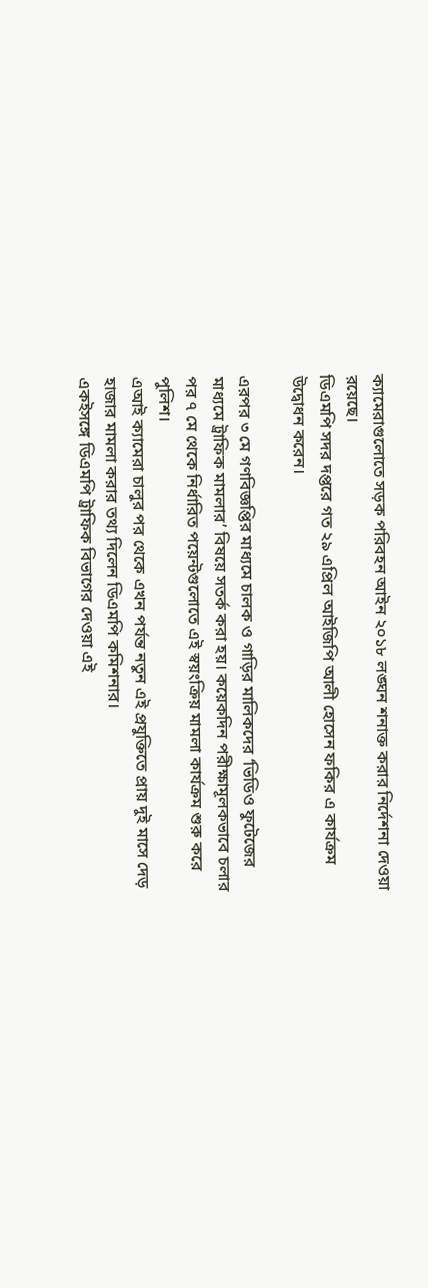ক্যামেরাগুলোতে সড়ক পরিবহন আইন ২০১৮ লঙ্ঘন শনাক্ত করার নির্দেশনা দেওয়া রয়েছে।
ডিএমপি সদর দপ্তরে গত ২৯ এপ্রিল আইজিপি আলী হোসেন ফকির এ কার্যক্রম উদ্বোধন করেন।

এরপর ৩ মে গণবিজ্ঞপ্তির মাধ্যমে চালক ও গাড়ির মালিকদের ‘ভিডিও ফুটেজের মাধ্যমে ট্রাফিক মামলার’ বিষয়ে সতর্ক করা হয়। কয়েকদিন পরীক্ষামূলকভাবে চলার পর ৭ মে থেকে নির্ধারিত পয়েন্টগুলোতে এই স্বয়ংক্রিয় মামলা কার্যক্রম শুরু করে পুলিশ।
এআই ক্যামেরা চালুর পর থেকে এখন পর্যন্ত নতুন এই প্রযুক্তিতে প্রায় দুই মাসে দেড় হাজার মামলা করার তথ্য দিলেন ডিএমপি কমিশনার।
একইসঙ্গে ডিএমপি ট্রাফিক বিভাগের দেওয়া এই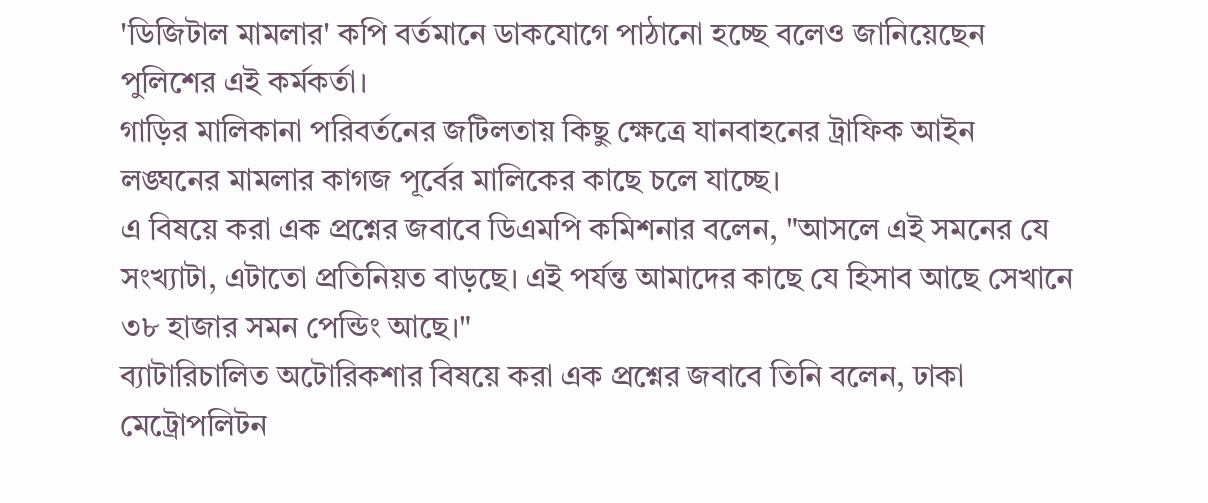'ডিজিটাল মামলার' কপি বর্তমানে ডাকযোগে পাঠানো হচ্ছে বলেও জানিয়েছেন পুলিশের এই কর্মকর্তা।
গাড়ির মালিকানা পরিবর্তনের জটিলতায় কিছু ক্ষেত্রে যানবাহনের ট্রাফিক আইন লঙ্ঘনের মামলার কাগজ পূর্বের মালিকের কাছে চলে যাচ্ছে।
এ বিষয়ে করা এক প্রশ্নের জবাবে ডিএমপি কমিশনার বলেন, "আসলে এই সমনের যে সংখ্যাটা, এটাতো প্রতিনিয়ত বাড়ছে। এই পর্যন্ত আমাদের কাছে যে হিসাব আছে সেখানে ৩৮ হাজার সমন পেন্ডিং আছে।"
ব্যাটারিচালিত অটোরিকশার বিষয়ে করা এক প্রশ্নের জবাবে তিনি বলেন, ঢাকা মেট্রোপলিটন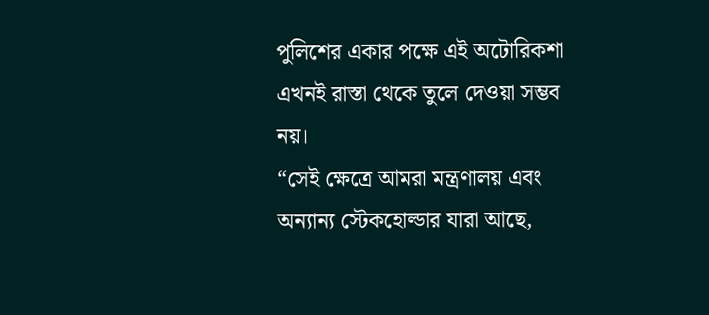পুলিশের একার পক্ষে এই অটোরিকশা এখনই রাস্তা থেকে তুলে দেওয়া সম্ভব নয়।
“সেই ক্ষেত্রে আমরা মন্ত্রণালয় এবং অন্যান্য স্টেকহোল্ডার যারা আছে,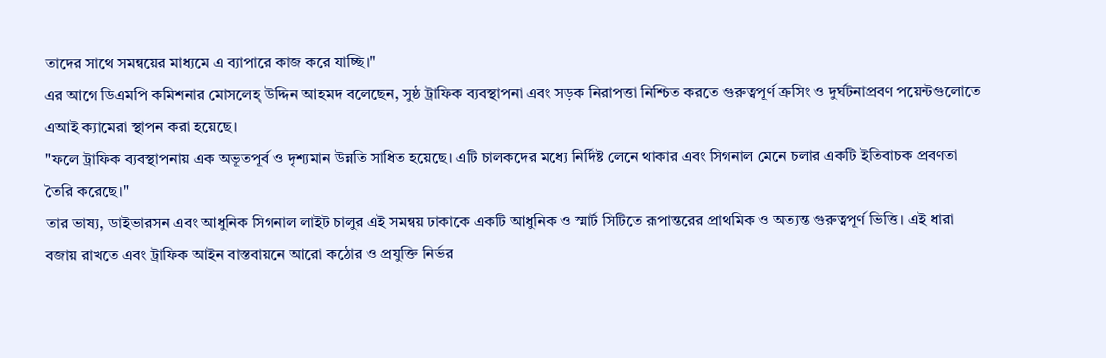তাদের সাথে সমন্বয়ের মাধ্যমে এ ব্যাপারে কাজ করে যাচ্ছি।"
এর আগে ডিএমপি কমিশনার মোসলেহ্ উদ্দিন আহমদ বলেছেন, সুষ্ঠ ট্রাফিক ব্যবস্থাপনা এবং সড়ক নিরাপত্তা নিশ্চিত করতে গুরুত্বপূর্ণ ক্রসিং ও দুর্ঘটনাপ্রবণ পয়েন্টগুলোতে এআই ক্যামেরা স্থাপন করা হয়েছে।
"ফলে ট্রাফিক ব্যবস্থাপনায় এক অভূতপূর্ব ও দৃশ্যমান উন্নতি সাধিত হয়েছে। এটি চালকদের মধ্যে নির্দিষ্ট লেনে থাকার এবং সিগনাল মেনে চলার একটি ইতিবাচক প্রবণতা তৈরি করেছে।"
তার ভাষ্য, ডাইভারসন এবং আধুনিক সিগনাল লাইট চালুর এই সমন্বয় ঢাকাকে একটি আধুনিক ও স্মার্ট সিটিতে রূপান্তরের প্রাথমিক ও অত্যন্ত গুরুত্বপূর্ণ ভিত্তি। এই ধারা বজায় রাখতে এবং ট্রাফিক আইন বাস্তবায়নে আরো কঠোর ও প্রযুক্তি নির্ভর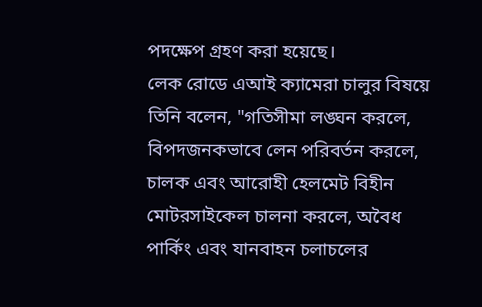পদক্ষেপ গ্রহণ করা হয়েছে।
লেক রোডে এআই ক্যামেরা চালুর বিষয়ে তিনি বলেন, "গতিসীমা লঙ্ঘন করলে, বিপদজনকভাবে লেন পরিবর্তন করলে, চালক এবং আরোহী হেলমেট বিহীন মোটরসাইকেল চালনা করলে, অবৈধ পার্কিং এবং যানবাহন চলাচলের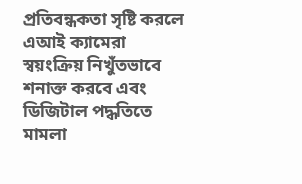প্রতিবন্ধকতা সৃষ্টি করলে এআই ক্যামেরা স্বয়ংক্রিয় নিখুঁতভাবে শনাক্ত করবে এবং ডিজিটাল পদ্ধতিতে মামলা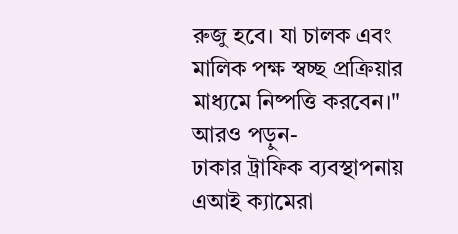রুজু হবে। যা চালক এবং মালিক পক্ষ স্বচ্ছ প্রক্রিয়ার মাধ্যমে নিষ্পত্তি করবেন।"
আরও পড়ুন-
ঢাকার ট্রাফিক ব্যবস্থাপনায় এআই ক্যামেরা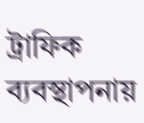ট্রাফিক ব্যবস্থাপনায়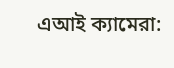এআই ক্যামেরা: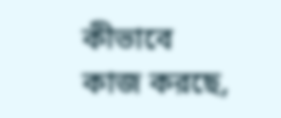কীভাবে কাজ করছে,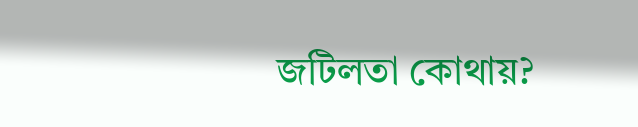জটিলতা কোথায়?